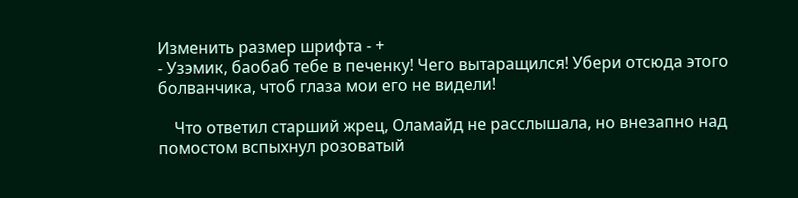Изменить размер шрифта - +
- Узэмик, баобаб тебе в печенку! Чего вытаращился! Убери отсюда этого болванчика, чтоб глаза мои его не видели!

    Что ответил старший жрец, Оламайд не расслышала, но внезапно над помостом вспыхнул розоватый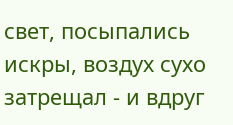свет, посыпались искры, воздух сухо затрещал - и вдруг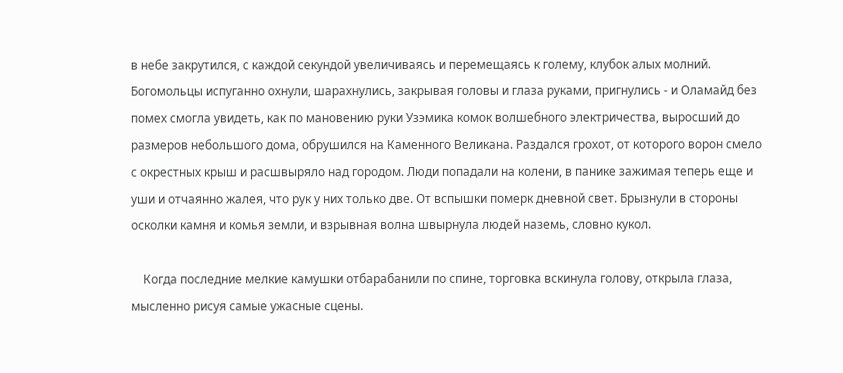в небе закрутился, с каждой секундой увеличиваясь и перемещаясь к голему, клубок алых молний. Богомольцы испуганно охнули, шарахнулись, закрывая головы и глаза руками, пригнулись - и Оламайд без помех смогла увидеть, как по мановению руки Узэмика комок волшебного электричества, выросший до размеров небольшого дома, обрушился на Каменного Великана. Раздался грохот, от которого ворон смело с окрестных крыш и расшвыряло над городом. Люди попадали на колени, в панике зажимая теперь еще и уши и отчаянно жалея, что рук у них только две. От вспышки померк дневной свет. Брызнули в стороны осколки камня и комья земли, и взрывная волна швырнула людей наземь, словно кукол.

    Когда последние мелкие камушки отбарабанили по спине, торговка вскинула голову, открыла глаза, мысленно рисуя самые ужасные сцены.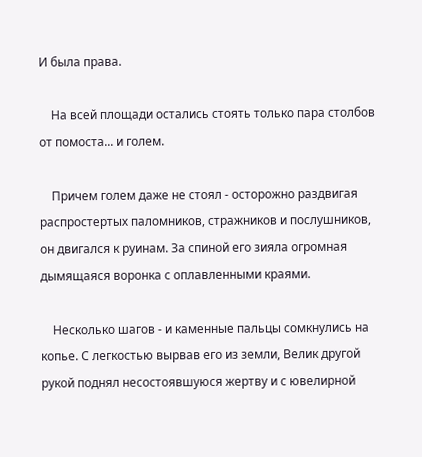И была права.

    На всей площади остались стоять только пара столбов от помоста... и голем.

    Причем голем даже не стоял - осторожно раздвигая распростертых паломников, стражников и послушников, он двигался к руинам. За спиной его зияла огромная дымящаяся воронка с оплавленными краями.

    Несколько шагов - и каменные пальцы сомкнулись на копье. С легкостью вырвав его из земли, Велик другой рукой поднял несостоявшуюся жертву и с ювелирной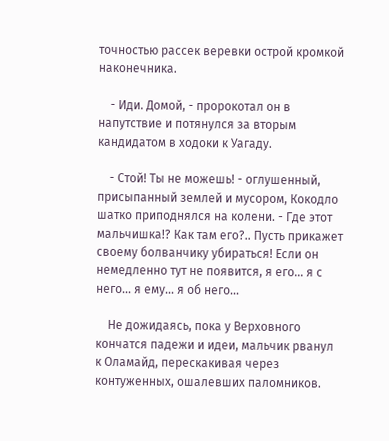точностью рассек веревки острой кромкой наконечника.

    - Иди. Домой, - пророкотал он в напутствие и потянулся за вторым кандидатом в ходоки к Уагаду.

    - Стой! Ты не можешь! - оглушенный, присыпанный землей и мусором, Кокодло шатко приподнялся на колени. - Где этот мальчишка!? Как там его?.. Пусть прикажет своему болванчику убираться! Если он немедленно тут не появится, я его... я с него... я ему... я об него...

    Не дожидаясь, пока у Верховного кончатся падежи и идеи, мальчик рванул к Оламайд, перескакивая через контуженных, ошалевших паломников.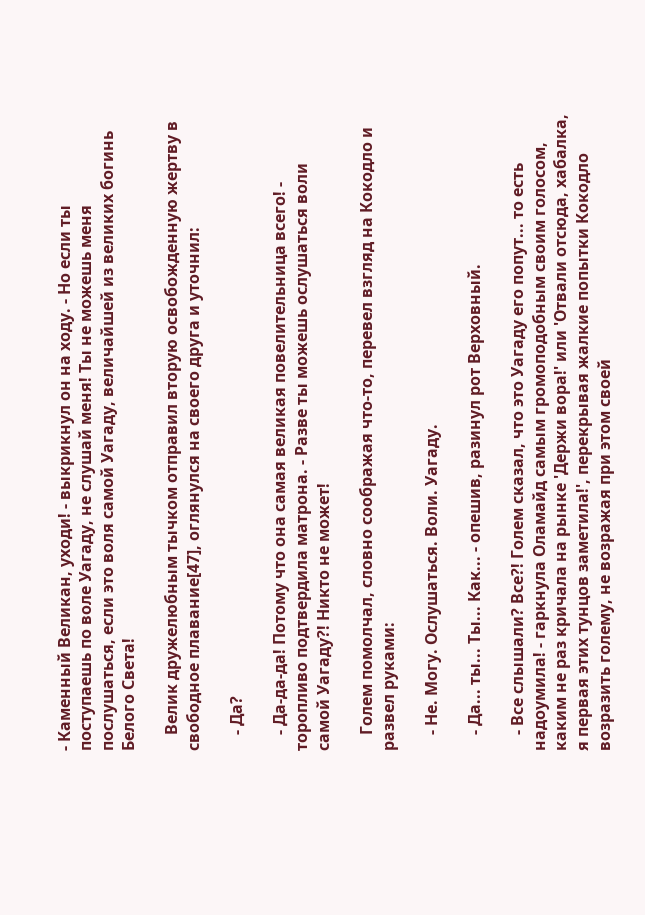- Каменный Великан, уходи! - выкрикнул он на ходу. - Но если ты поступаешь по воле Уагаду, не слушай меня! Ты не можешь меня послушаться, если это воля самой Уагаду, величайшей из великих богинь Белого Света!

    Велик дружелюбным тычком отправил вторую освобожденную жертву в свободное плавание[47], оглянулся на своего друга и уточнил:

    - Да?

    - Да-да-да! Потому что она самая великая повелительница всего! - торопливо подтвердила матрона. - Разве ты можешь ослушаться воли самой Уагаду?! Никто не может!

    Голем помолчал, словно соображая что-то, перевел взгляд на Кокодло и развел руками:

    - Не. Могу. Ослушаться. Воли. Уагаду.

    - Да... ты... Ты... Как... - опешив, разинул рот Верховный.

    - Все слышали? Все?! Голем сказал, что это Уагаду его попут... то есть надоумила! - гаркнула Оламайд самым громоподобным своим голосом, каким не раз кричала на рынке 'Держи вора!' или 'Отвали отсюда, хабалка, я первая этих тунцов заметила!', перекрывая жалкие попытки Кокодло возразить голему, не возражая при этом своей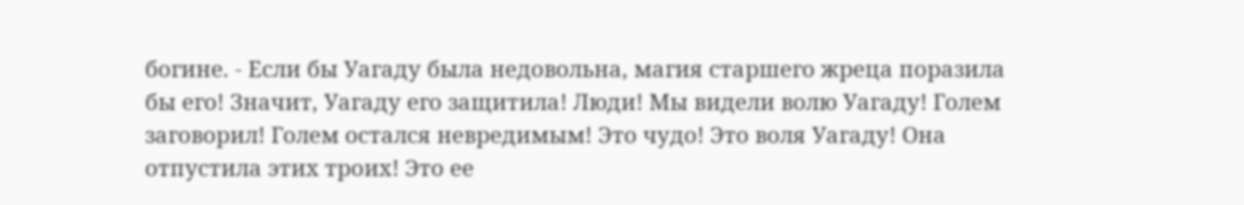богине. - Если бы Уагаду была недовольна, магия старшего жреца поразила бы его! Значит, Уагаду его защитила! Люди! Мы видели волю Уагаду! Голем заговорил! Голем остался невредимым! Это чудо! Это воля Уагаду! Она отпустила этих троих! Это ее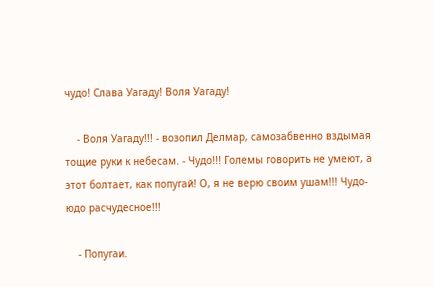чудо! Слава Уагаду! Воля Уагаду!

    - Воля Уагаду!!! - возопил Делмар, самозабвенно вздымая тощие руки к небесам. - Чудо!!! Големы говорить не умеют, а этот болтает, как попугай! О, я не верю своим ушам!!! Чудо-юдо расчудесное!!!

    - Попугаи.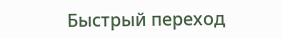Быстрый переход